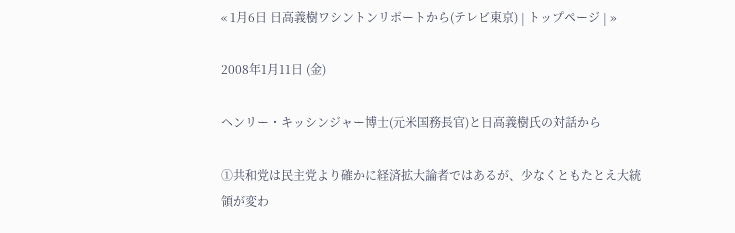« 1月6日 日高義樹ワシントンリポートから(テレビ東京) | トップページ | »

2008年1月11日 (金)

ヘンリー・キッシンジャー博士(元米国務長官)と日高義樹氏の対話から

①共和党は民主党より確かに経済拡大論者ではあるが、少なくともたとえ大統領が変わ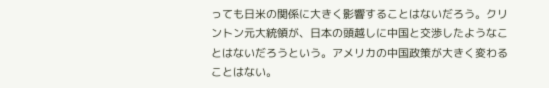っても日米の関係に大きく影響することはないだろう。クリントン元大統領が、日本の頭越しに中国と交渉したようなことはないだろうという。アメリカの中国政策が大きく変わることはない。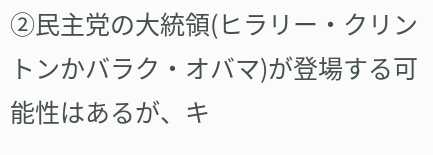②民主党の大統領(ヒラリー・クリントンかバラク・オバマ)が登場する可能性はあるが、キ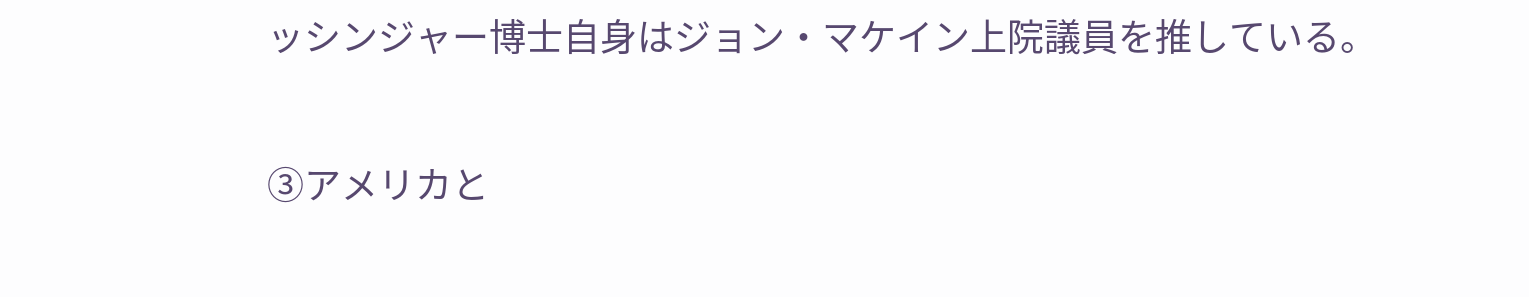ッシンジャー博士自身はジョン・マケイン上院議員を推している。

③アメリカと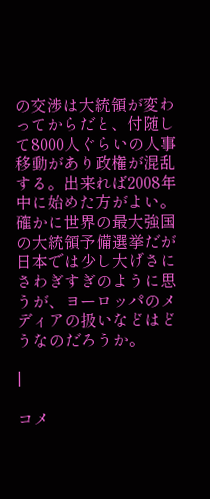の交渉は大統領が変わってからだと、付随して8000人ぐらいの人事移動があり政権が混乱する。出来れば2008年中に始めた方がよい。確かに世界の最大強国の大統領予備選挙だが日本では少し大げさにさわぎすぎのように思うが、ヨーロッパのメディアの扱いなどはどうなのだろうか。

|

コメ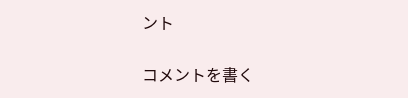ント

コメントを書く